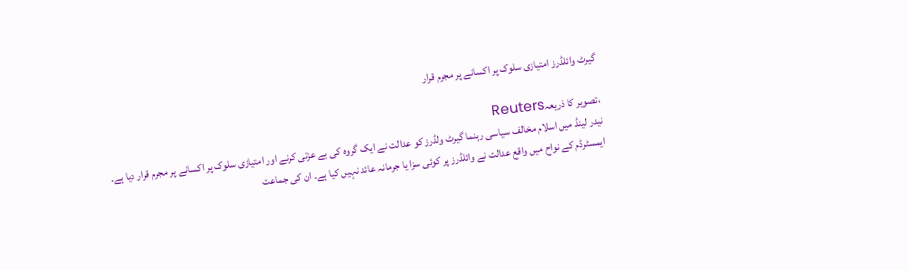گیرٹ وائلڈرز امتیازی سلوک پر اکسانے پر مجرم قرار

،تصویر کا ذریعہReuters
نیدر لینڈ میں اسلام مخالف سیاسی رہنما گیرٹ ولڈرز کو عدالت نے ایک گروہ کی بے عزتی کرنے اور امتیازی سلوک پر اکسانے پر مجرم قرار دیا ہے۔
ایمسٹرڈم کے نواح میں واقع عدالت نے وائلڈرز پر کوئی سزا یا جرمانہ عائد نہیں کیا ہے۔ ان کی جماعت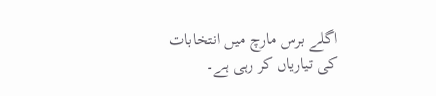اگلے برس مارچ میں انتخابات کی تیاریاں کر رہی ہے۔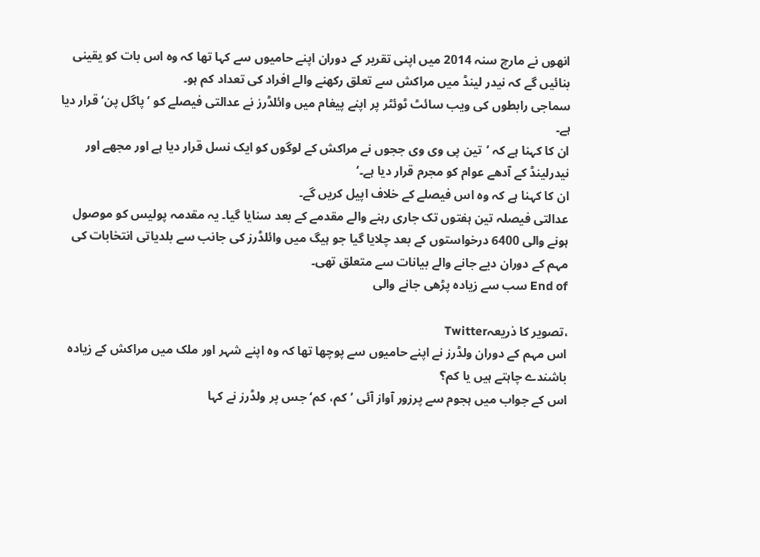انھوں نے مارچ سنہ 2014 میں اپنی تقریر کے دوران اپنے حامیوں سے کہا تھا کہ وہ اس بات کو یقینی بنائیں گے کہ نیدر لینڈ میں مراکش سے تعلق رکھنے والے افراد کی تعداد کم ہو۔
سماجی رابطوں کی ویب سائٹ ٹوئٹر پر اپنے پیغام میں وائلڈرز نے عدالتی فیصلے کو ’پاگل پن‘ قرار دیا ہے۔
ان کا کہنا ہے کہ ’تین پی وی وی ججوں نے مراکش کے لوگوں کو ایک نسل قرار دیا ہے اور مجھے اور نیدرلینڈ کے آدھے عوام کو مجرم قرار دیا ہے۔‘
ان کا کہنا ہے کہ وہ اس فیصلے کے خلاف اپیل کریں گے۔
عدالتی فیصلہ تین ہفتوں تک جاری رہنے والے مقدمے کے بعد سنایا گیا۔ یہ مقدمہ پولیس کو موصول ہونے والی 6400 درخواستوں کے بعد چلایا گیا جو ہیگ میں وائلڈرز کی جانب سے بلدیاتی انتخابات کی مہم کے دوران دیے جانے والے بیانات سے متعلق تھی۔
End of سب سے زیادہ پڑھی جانے والی

،تصویر کا ذریعہTwitter
اس مہم کے دوران ولڈرز نے اپنے حامیوں سے پوچھا تھا کہ وہ اپنے شہر اور ملک میں مراکش کے زیادہ باشندے چاہتے ہیں یا کم؟
اس کے جواب میں ہجوم سے پرزور آواز آئی ’کم، کم‘ جس پر ولڈرز نے کہا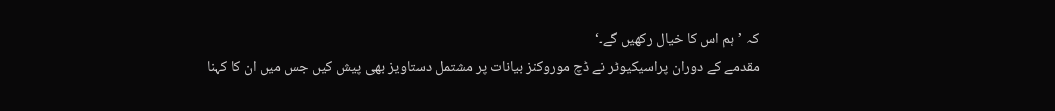کہ ’ہم اس کا خیال رکھیں گے۔‘
مقدمے کے دوران پراسیکیوٹر نے ڈچ موروکنز بیانات پر مشتمل دستاویز بھی پیش کیں جس میں ان کا کہنا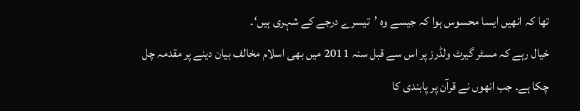تھا کہ انھیں ایسا محسوس ہوا کہ جیسے وہ ’تیسرے درجے کے شہری ہیں‘۔
خیال رہے کہ مسٹر گیرٹ ولڈرز پر اس سے قبل سنہ 2011 میں بھی اسلام مخالف بیان دینے پر مقدمہ چل چکا ہے۔ جب انھوں نے قرآن پر پابندی کا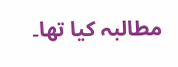مطالبہ کیا تھا۔